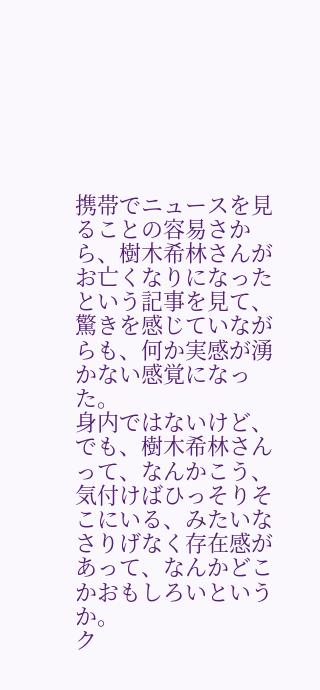携帯でニュースを見ることの容易さから、樹木希林さんがお亡くなりになったという記事を見て、驚きを感じていながらも、何か実感が湧かない感覚になった。
身内ではないけど、でも、樹木希林さんって、なんかこう、気付けばひっそりそこにいる、みたいな
さりげなく存在感があって、なんかどこかおもしろいというか。
ク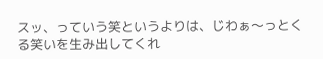スッ、っていう笑というよりは、じわぁ〜っとくる笑いを生み出してくれ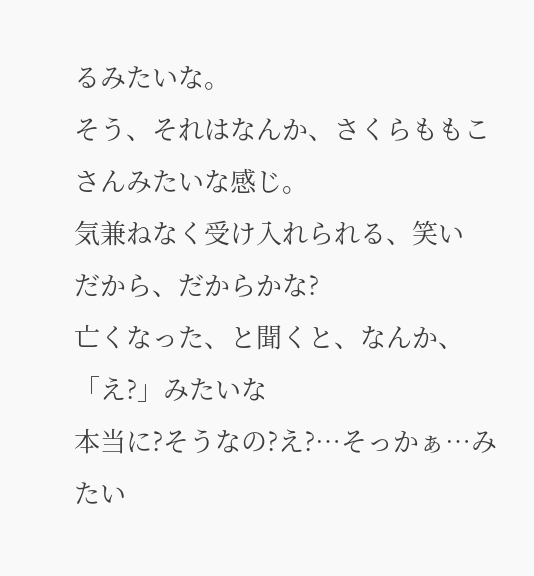るみたいな。
そう、それはなんか、さくらももこさんみたいな感じ。
気兼ねなく受け入れられる、笑い
だから、だからかな?
亡くなった、と聞くと、なんか、「え?」みたいな
本当に?そうなの?え?…そっかぁ…みたい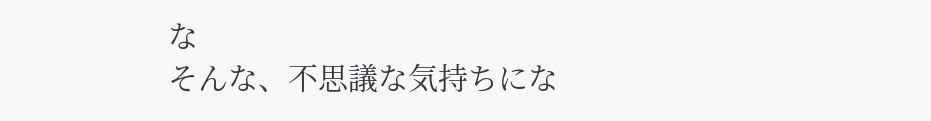な
そんな、不思議な気持ちにな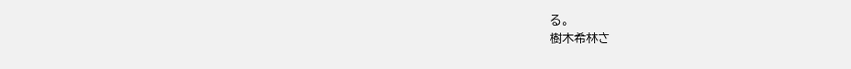る。
樹木希林さ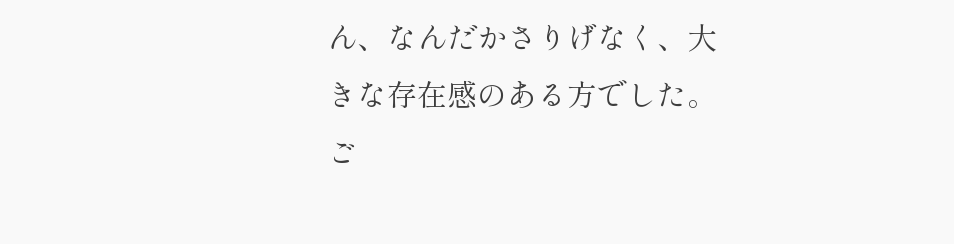ん、なんだかさりげなく、大きな存在感のある方でした。
ご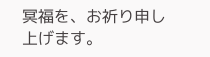冥福を、お祈り申し上げます。